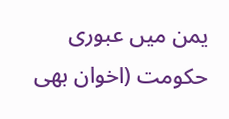یمن میں عبوری حکومت (اخوان بھی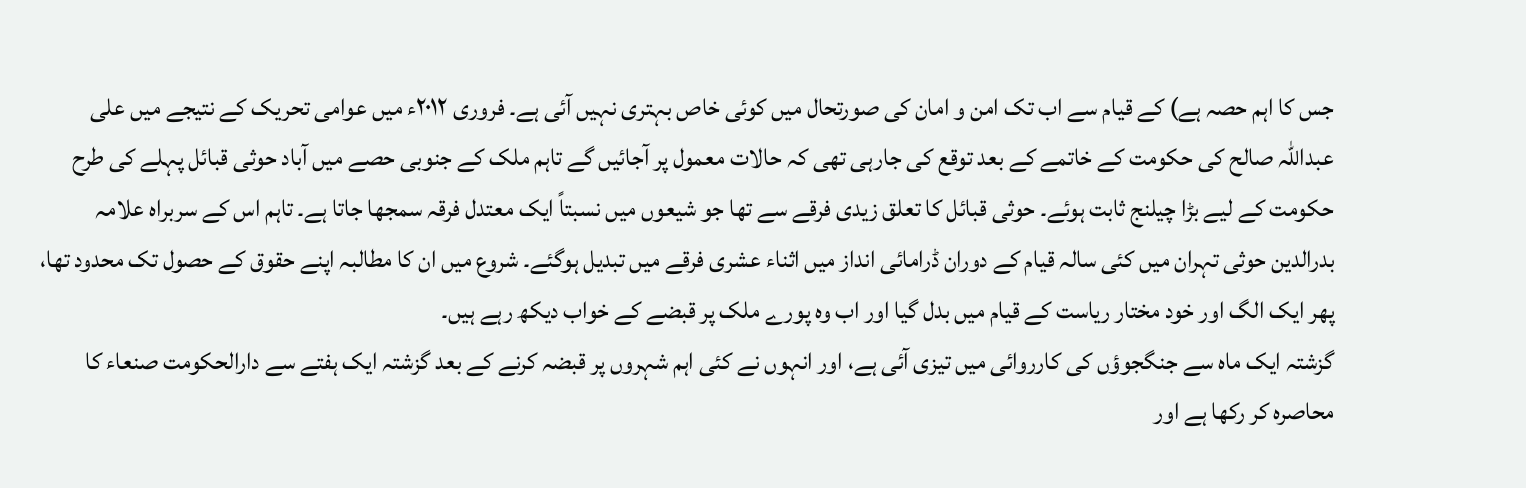جس کا اہم حصہ ہے) کے قیام سے اب تک امن و امان کی صورتحال میں کوئی خاص بہتری نہیں آئی ہے۔ فروری ۲۰۱۲ء میں عوامی تحریک کے نتیجے میں علی عبداللہ صالح کی حکومت کے خاتمے کے بعد توقع کی جارہی تھی کہ حالات معمول پر آجائیں گے تاہم ملک کے جنوبی حصے میں آباد حوثی قبائل پہلے کی طرح حکومت کے لیے بڑا چیلنج ثابت ہوئے۔ حوثی قبائل کا تعلق زیدی فرقے سے تھا جو شیعوں میں نسبتاً ایک معتدل فرقہ سمجھا جاتا ہے۔ تاہم اس کے سربراہ علامہ بدرالدین حوثی تہران میں کئی سالہ قیام کے دوران ڈرامائی انداز میں اثناء عشری فرقے میں تبدیل ہوگئے۔ شروع میں ان کا مطالبہ اپنے حقوق کے حصول تک محدود تھا، پھر ایک الگ اور خود مختار ریاست کے قیام میں بدل گیا اور اب وہ پورے ملک پر قبضے کے خواب دیکھ رہے ہیں۔
گزشتہ ایک ماہ سے جنگجوؤں کی کارروائی میں تیزی آئی ہے، اور انہوں نے کئی اہم شہروں پر قبضہ کرنے کے بعد گزشتہ ایک ہفتے سے دارالحکومت صنعاء کا محاصرہ کر رکھا ہے اور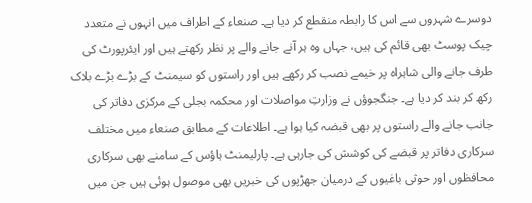دوسرے شہروں سے اس کا رابطہ منقطع کر دیا ہے۔ صنعاء کے اطراف میں انہوں نے متعدد چیک پوسٹ بھی قائم کی ہیں، جہاں وہ ہر آنے جانے والے پر نظر رکھتے ہیں اور ایئرپورٹ کی طرف جانے والی شاہراہ پر خیمے نصب کر رکھے ہیں اور راستوں کو سیمنٹ کے بڑے بڑے بلاک رکھ کر بند کر دیا ہے۔ جنگجوؤں نے وزارتِ مواصلات اور محکمہ بجلی کے مرکزی دفاتر کی جانب جانے والے راستوں پر بھی قبضہ کیا ہوا ہے۔ اطلاعات کے مطابق صنعاء میں مختلف سرکاری دفاتر پر قبضے کی کوشش کی جارہی ہے۔ پارلیمنٹ ہاؤس کے سامنے بھی سرکاری محافظوں اور حوثی باغیوں کے درمیان جھڑپوں کی خبریں بھی موصول ہوئی ہیں جن میں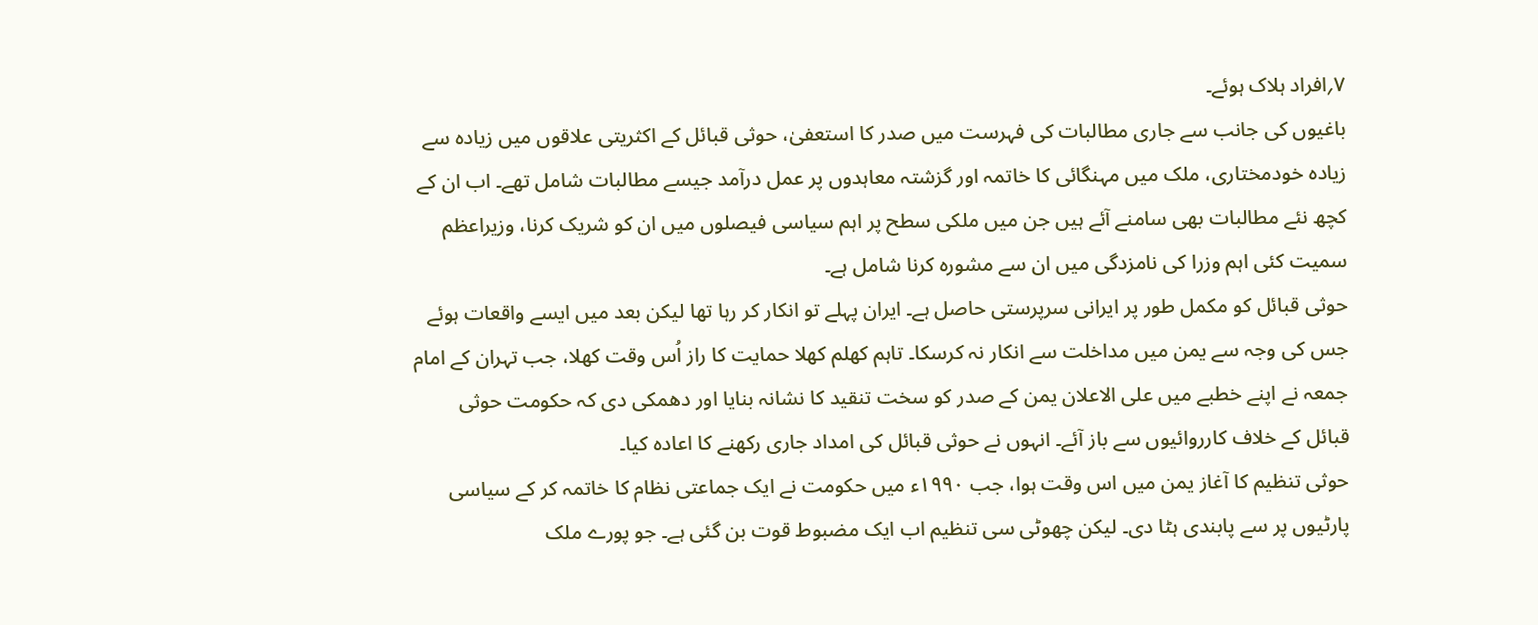۷؍افراد ہلاک ہوئے۔
باغیوں کی جانب سے جاری مطالبات کی فہرست میں صدر کا استعفیٰ، حوثی قبائل کے اکثریتی علاقوں میں زیادہ سے زیادہ خودمختاری، ملک میں مہنگائی کا خاتمہ اور گزشتہ معاہدوں پر عمل درآمد جیسے مطالبات شامل تھے۔ اب ان کے کچھ نئے مطالبات بھی سامنے آئے ہیں جن میں ملکی سطح پر اہم سیاسی فیصلوں میں ان کو شریک کرنا، وزیراعظم سمیت کئی اہم وزرا کی نامزدگی میں ان سے مشورہ کرنا شامل ہے۔
حوثی قبائل کو مکمل طور پر ایرانی سرپرستی حاصل ہے۔ ایران پہلے تو انکار کر رہا تھا لیکن بعد میں ایسے واقعات ہوئے جس کی وجہ سے یمن میں مداخلت سے انکار نہ کرسکا۔ تاہم کھلم کھلا حمایت کا راز اُس وقت کھلا، جب تہران کے امام جمعہ نے اپنے خطبے میں علی الاعلان یمن کے صدر کو سخت تنقید کا نشانہ بنایا اور دھمکی دی کہ حکومت حوثی قبائل کے خلاف کارروائیوں سے باز آئے۔ انہوں نے حوثی قبائل کی امداد جاری رکھنے کا اعادہ کیا۔
حوثی تنظیم کا آغاز یمن میں اس وقت ہوا، جب ۱۹۹۰ء میں حکومت نے ایک جماعتی نظام کا خاتمہ کر کے سیاسی پارٹیوں پر سے پابندی ہٹا دی۔ لیکن چھوٹی سی تنظیم اب ایک مضبوط قوت بن گئی ہے۔ جو پورے ملک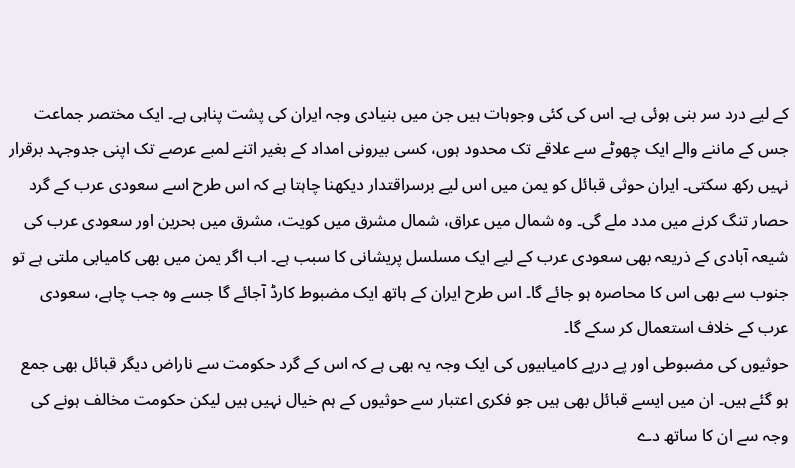کے لیے درد سر بنی ہوئی ہے۔ اس کی کئی وجوہات ہیں جن میں بنیادی وجہ ایران کی پشت پناہی ہے۔ ایک مختصر جماعت جس کے ماننے والے ایک چھوٹے سے علاقے تک محدود ہوں، کسی بیرونی امداد کے بغیر اتنے لمبے عرصے تک اپنی جدوجہد برقرار نہیں رکھ سکتی۔ ایران حوثی قبائل کو یمن میں اس لیے برسراقتدار دیکھنا چاہتا ہے کہ اس طرح اسے سعودی عرب کے گرد حصار تنگ کرنے میں مدد ملے گی۔ وہ شمال میں عراق، شمال مشرق میں کویت، مشرق میں بحرین اور سعودی عرب کی شیعہ آبادی کے ذریعہ بھی سعودی عرب کے لیے ایک مسلسل پریشانی کا سبب ہے۔ اب اگر یمن میں بھی کامیابی ملتی ہے تو جنوب سے بھی اس کا محاصرہ ہو جائے گا۔ اس طرح ایران کے ہاتھ ایک مضبوط کارڈ آجائے گا جسے وہ جب چاہے، سعودی عرب کے خلاف استعمال کر سکے گا۔
حوثیوں کی مضبوطی اور پے درپے کامیابیوں کی ایک وجہ یہ بھی ہے کہ اس کے گرد حکومت سے ناراض دیگر قبائل بھی جمع ہو گئے ہیں۔ ان میں ایسے قبائل بھی ہیں جو فکری اعتبار سے حوثیوں کے ہم خیال نہیں ہیں لیکن حکومت مخالف ہونے کی وجہ سے ان کا ساتھ دے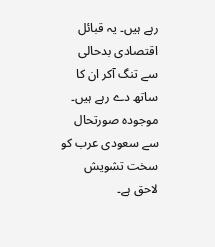رہے ہیں۔ یہ قبائل اقتصادی بدحالی سے تنگ آکر ان کا ساتھ دے رہے ہیں۔
موجودہ صورتحال سے سعودی عرب کو سخت تشویش لاحق ہے۔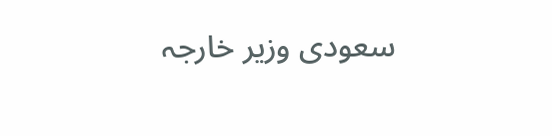سعودی وزیر خارجہ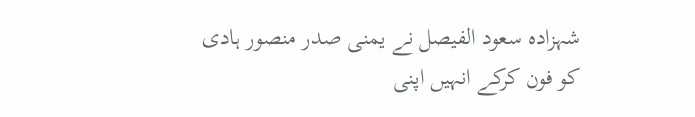شہزادہ سعود الفیصل نے یمنی صدر منصور ہادی کو فون کرکے انہیں اپنی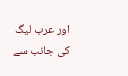اور عرب لیگ کی جانب سے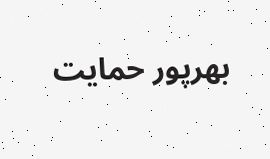بھرپور حمایت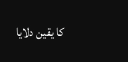کا یقین دلایا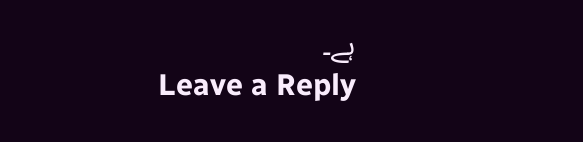ہے۔
Leave a Reply